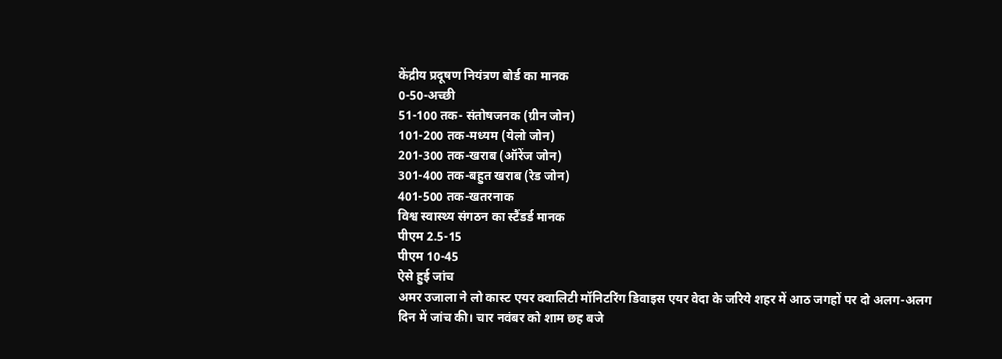केंद्रीय प्रदूषण नियंत्रण बोर्ड का मानक
0-50-अच्छी
51-100 तक- संतोषजनक (ग्रीन जोन)
101-200 तक-मध्यम (येलो जोन)
201-300 तक-खराब (ऑरेंज जोन)
301-400 तक-बहुत खराब (रेड जोन)
401-500 तक-खतरनाक
विश्व स्वास्थ्य संगठन का स्टैंडर्ड मानक
पीएम 2.5-15
पीएम 10-45
ऐसे हुई जांच
अमर उजाला ने लो कास्ट एयर क्वालिटी मॉनिटरिंग डिवाइस एयर वेदा के जरिये शहर में आठ जगहों पर दो अलग-अलग दिन में जांच की। चार नवंबर को शाम छह बजे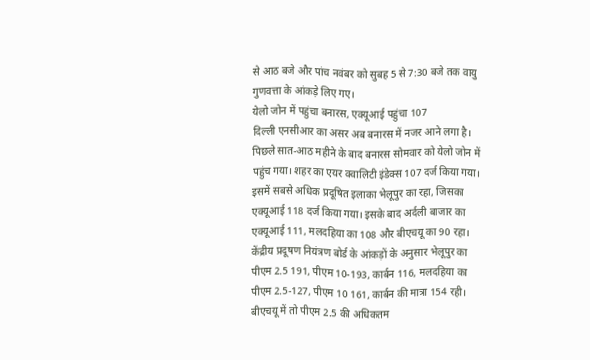से आठ बजे और पांच नवंबर को सुबह 5 से 7:30 बजे तक वायु गुणवत्ता के आंकड़े लिए गए।
येलो जोन में पहुंचा बनारस, एक्यूआई पहुंचा 107
दिल्ली एनसीआर का असर अब बनारस में नजर आने लगा है। पिछले सात-आठ महीने के बाद बनारस सोमवार को येलो जोन में पहुंच गया। शहर का एयर क्वालिटी इंडेक्स 107 दर्ज किया गया। इसमें सबसे अधिक प्रदूषित इलाका भेलूपुर का रहा, जिसका एक्यूआई 118 दर्ज किया गया। इसके बाद अर्दली बाजार का एक्यूआई 111, मलदहिया का 108 और बीएचयू का 90 रहा। केंद्रीय प्रदूषण नियंत्रण बोर्ड के आंकड़ों के अनुसार भेलूपुर का पीएम 2.5 191, पीएम 10-193, कार्बन 116, मलदहिया का पीएम 2.5-127, पीएम 10 161, कार्बन की मात्रा 154 रही। बीएचयू में तो पीएम 2.5 की अधिकतम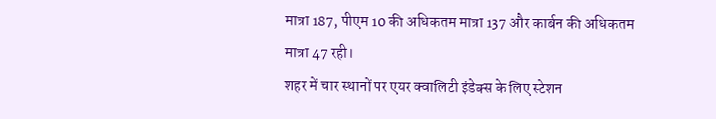मात्रा 187, पीएम 10 की अधिकतम मात्रा 137 और कार्बन की अधिकतम मात्रा 47 रही।
शहर में चार स्थानों पर एयर क्वालिटी इंडेक्स के लिए स्टेशन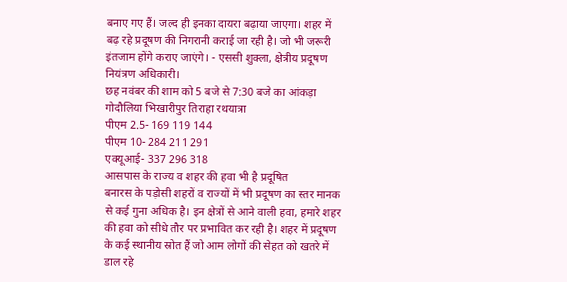बनाए गए हैं। जल्द ही इनका दायरा बढ़ाया जाएगा। शहर में बढ़ रहे प्रदूषण की निगरानी कराई जा रही है। जो भी जरूरी इंतजाम होंगे कराए जाएंगे। - एससी शुक्ला, क्षेत्रीय प्रदूषण नियंत्रण अधिकारी।
छह नवंबर की शाम को 5 बजे से 7:30 बजे का आंकड़ा
गोदौलिया भिखारीपुर तिराहा रथयात्रा
पीएम 2.5- 169 119 144
पीएम 10- 284 211 291
एक्यूआई- 337 296 318
आसपास के राज्य व शहर की हवा भी है प्रदूषित
बनारस के पड़ोसी शहरों व राज्यों में भी प्रदूषण का स्तर मानक से कई गुना अधिक है। इन क्षेत्रों से आने वाली हवा, हमारे शहर की हवा को सीधे तौर पर प्रभावित कर रही है। शहर में प्रदूषण के कई स्थानीय स्रोत हैं जो आम लोगों की सेहत को खतरे में डाल रहे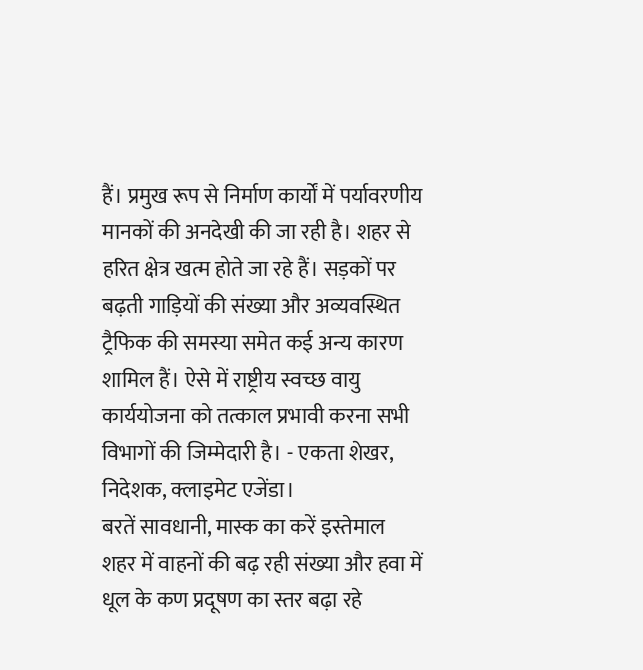हैं। प्रमुख रूप से निर्माण कार्यों में पर्यावरणीय मानकों की अनदेखी की जा रही है। शहर से हरित क्षेत्र खत्म होते जा रहे हैं। सड़कों पर बढ़ती गाड़ियों की संख्या और अव्यवस्थित ट्रैफिक की समस्या समेत कई अन्य कारण शामिल हैं। ऐसे में राष्ट्रीय स्वच्छ वायु कार्ययोजना को तत्काल प्रभावी करना सभी विभागों की जिम्मेदारी है। - एकता शेखर, निदेशक, क्लाइमेट एजेंडा।
बरतें सावधानी, मास्क का करें इस्तेमाल
शहर में वाहनों की बढ़ रही संख्या और हवा में धूल के कण प्रदूषण का स्तर बढ़ा रहे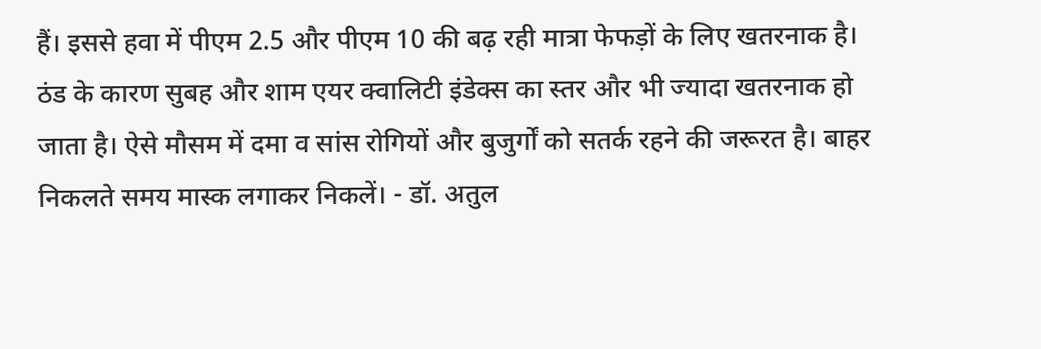हैं। इससे हवा में पीएम 2.5 और पीएम 10 की बढ़ रही मात्रा फेफड़ों के लिए खतरनाक है। ठंड के कारण सुबह और शाम एयर क्वालिटी इंडेक्स का स्तर और भी ज्यादा खतरनाक हो जाता है। ऐसे मौसम में दमा व सांस रोगियों और बुजुर्गों को सतर्क रहने की जरूरत है। बाहर निकलते समय मास्क लगाकर निकलें। - डॉ. अतुल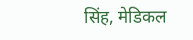सिंह, मेडिकल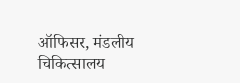ऑफिसर, मंडलीय चिकित्सालय